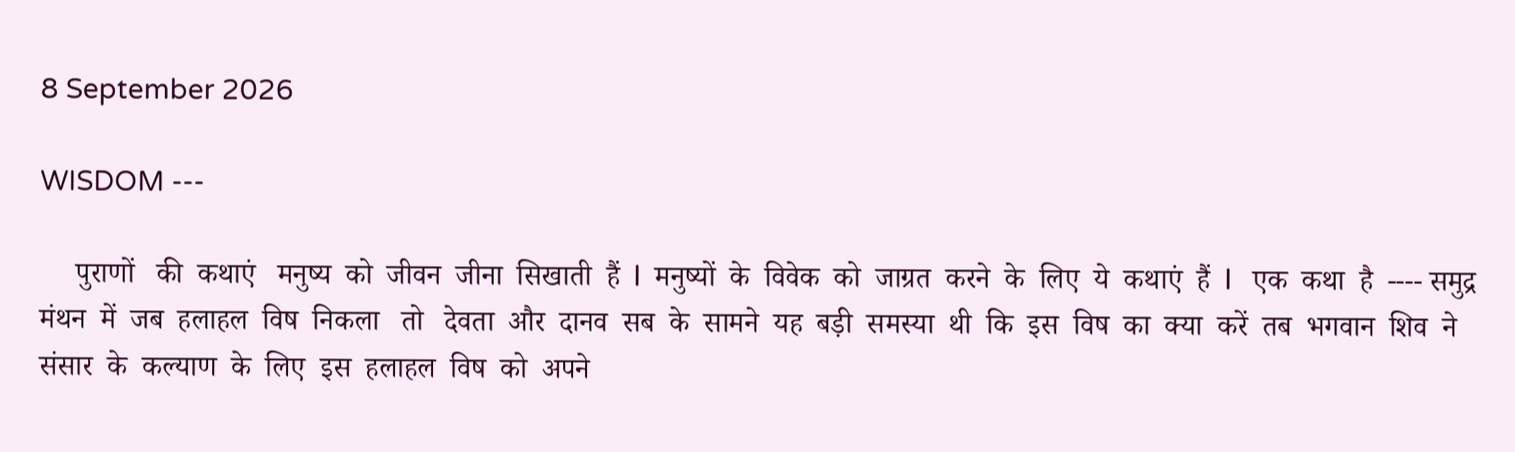8 September 2026

WISDOM ---

     पुराणों   की  कथाएं   मनुष्य  को  जीवन  जीना  सिखाती  हैं  l  मनुष्यों  के  विवेक  को  जाग्रत  करने  के  लिए  ये  कथाएं  हैं  l   एक  कथा  है  ---- समुद्र  मंथन  में  जब  हलाहल  विष  निकला   तो   देवता  और  दानव  सब  के  सामने  यह  बड़ी  समस्या  थी  कि  इस  विष  का  क्या  करें  तब  भगवान  शिव  ने  संसार  के  कल्याण  के  लिए  इस  हलाहल  विष  को  अपने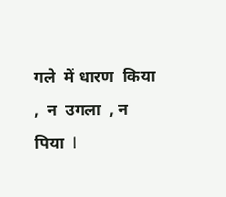गले  में धारण  किया  ,  न  उगला  , न  पिया  l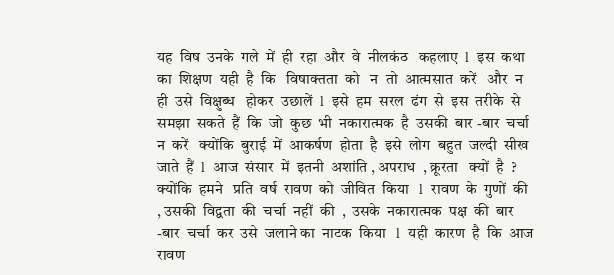यह  विष  उनके  गले  में  ही  रहा  और  वे  नीलकंठ   कहलाए  l  इस  कथा  का  शिक्षण  यही  है  कि   विषाक्तता  को   न  तो  आत्मसात  करें   और  न  ही  उसे  विक्षुब्ध   होकर  उछालें  l  इसे  हम  सरल  ढंग  से  इस  तरीके  से   समझा  सकते  हैं  कि  जो  कुछ  भी  नकारात्मक  है  उसकी  बार -बार  चर्चा  न  करें   क्योंकि  बुराई  में  आकर्षण  होता  है  इसे  लोग  बहुत  जल्दी  सीख  जाते  हैं  l  आज  संसार  में  इतनी  अशांति , अपराध  , क्रूरता   क्यों  है  ?   क्योंकि  हमने   प्रति  वर्ष  रावण  को  जीवित  किया   l  रावण  के  गुणों  की  , उसकी  विद्वता  की  चर्चा  नहीं  की  ,  उसके  नकारात्मक  पक्ष  की  बार -बार  चर्चा  कर  उसे  जलाने का  नाटक  किया   l  यही  कारण  है  कि  आज  रावण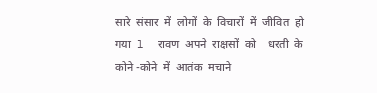सारे  संसार  में  लोगों  के  विचारों  में  जीवित  हो  गया  l  रावण  अपने  राक्षसों  को    धरती  के  कोने -कोने  में  आतंक  मचाने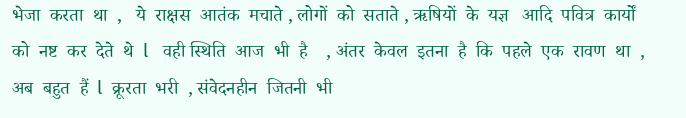भेजा  करता  था  ,   ये  राक्षस  आतंक  मचाते , लोगों  को  सताते , ऋषियों  के  यज्ञ   आदि  पवित्र  कार्यों  को  नष्ट  कर  देते  थे  l   वही स्थिति  आज  भी  है    , अंतर  केवल  इतना  है  कि  पहले  एक  रावण  था  , अब  बहुत  हैं  l  क्रूरता  भरी  , संवेदनहीन  जितनी  भी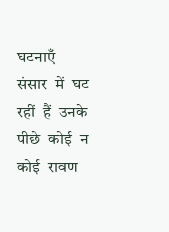घटनाएँ  संसार  में  घट रहीं  हैं  उनके  पीछे  कोई  न  कोई  रावण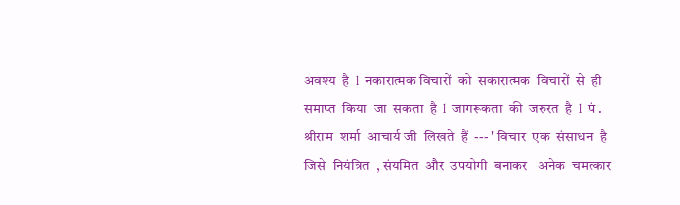अवश्य  है  l  नकारात्मक विचारों  को  सकारात्मक  विचारों  से  ही  समाप्त  किया  जा  सकता  है  l  जागरूकता  की  जरुरत  है  l  पं . श्रीराम  शर्मा  आचार्य जी  लिखते  हैं  --- ' विचार  एक  संसाधन  है   जिसे  नियंत्रित  , संयमित  और  उपयोगी  बनाकर   अनेक  चमत्कार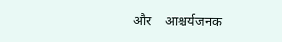और    आश्चर्यजनक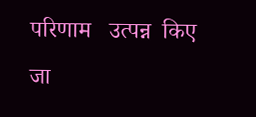परिणाम   उत्पन्न  किए  जा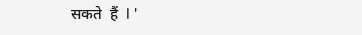सकते  हैं  l '